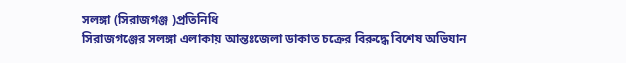সলঙ্গা (সিরাজগঞ্জ )প্রতিনিধি
সিরাজগঞ্জের সলঙ্গা এলাকায় আন্তঃজেলা ডাকাত চক্রের বিরুদ্ধে বিশেষ অভিযান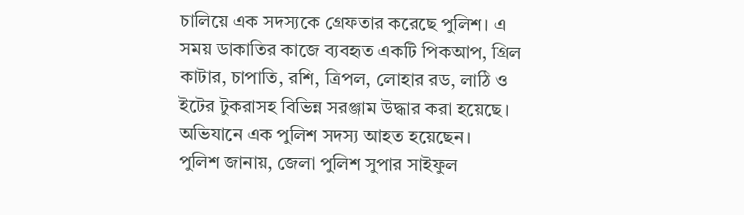চালিয়ে এক সদস্যকে গ্রেফতার করেছে পুলিশ। এ সময় ডাকাতির কাজে ব্যবহৃত একটি পিকআপ, গ্রিল কাটার, চাপাতি, রশি, ত্রিপল, লোহার রড, লাঠি ও ইটের টুকরাসহ বিভিন্ন সরঞ্জাম উদ্ধার করা হয়েছে। অভিযানে এক পুলিশ সদস্য আহত হয়েছেন।
পুলিশ জানায়, জেলা পুলিশ সুপার সাইফুল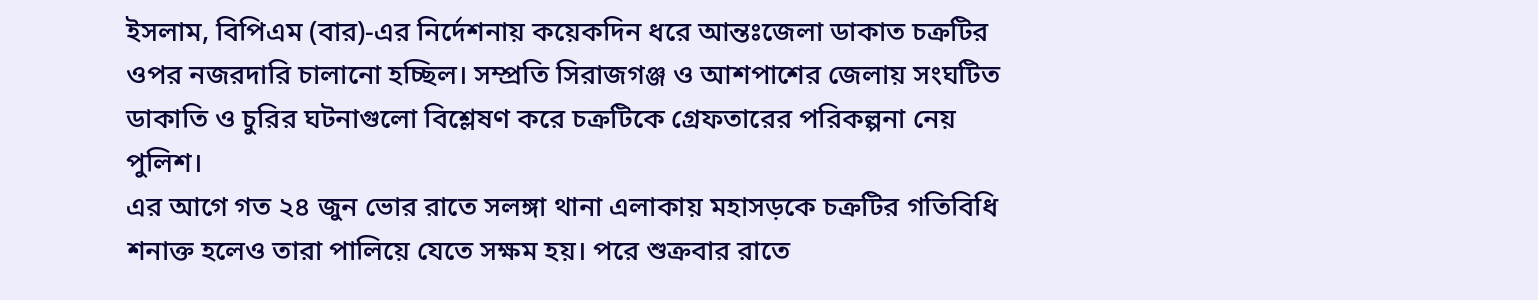ইসলাম, বিপিএম (বার)-এর নির্দেশনায় কয়েকদিন ধরে আন্তঃজেলা ডাকাত চক্রটির ওপর নজরদারি চালানো হচ্ছিল। সম্প্রতি সিরাজগঞ্জ ও আশপাশের জেলায় সংঘটিত ডাকাতি ও চুরির ঘটনাগুলো বিশ্লেষণ করে চক্রটিকে গ্রেফতারের পরিকল্পনা নেয় পুলিশ।
এর আগে গত ২৪ জুন ভোর রাতে সলঙ্গা থানা এলাকায় মহাসড়কে চক্রটির গতিবিধি শনাক্ত হলেও তারা পালিয়ে যেতে সক্ষম হয়। পরে শুক্রবার রাতে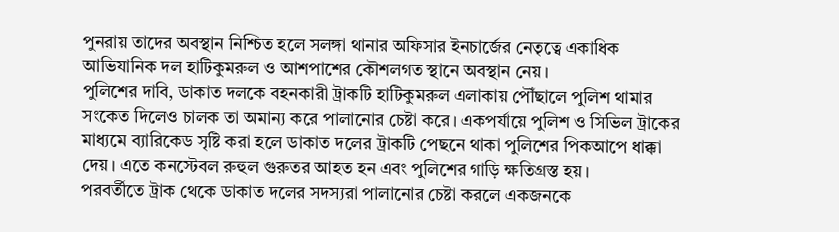পুনরায় তাদের অবস্থান নিশ্চিত হলে সলঙ্গা থানার অফিসার ইনচার্জের নেতৃত্বে একাধিক আভিযানিক দল হাটিকুমরুল ও আশপাশের কৌশলগত স্থানে অবস্থান নেয়।
পুলিশের দাবি, ডাকাত দলকে বহনকারী ট্রাকটি হাটিকুমরুল এলাকায় পৌঁছালে পুলিশ থামার সংকেত দিলেও চালক তা অমান্য করে পালানোর চেষ্টা করে। একপর্যায়ে পুলিশ ও সিভিল ট্রাকের মাধ্যমে ব্যারিকেড সৃষ্টি করা হলে ডাকাত দলের ট্রাকটি পেছনে থাকা পুলিশের পিকআপে ধাক্কা দেয়। এতে কনস্টেবল রুহুল গুরুতর আহত হন এবং পুলিশের গাড়ি ক্ষতিগ্রস্ত হয়।
পরবর্তীতে ট্রাক থেকে ডাকাত দলের সদস্যরা পালানোর চেষ্টা করলে একজনকে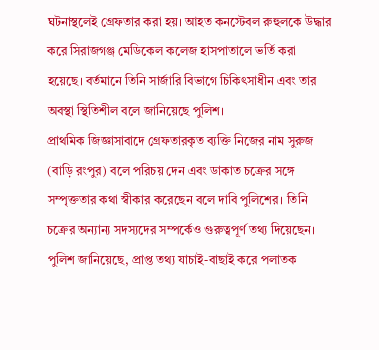ঘটনাস্থলেই গ্রেফতার করা হয়। আহত কনস্টেবল রুহুলকে উদ্ধার করে সিরাজগঞ্জ মেডিকেল কলেজ হাসপাতালে ভর্তি করা হয়েছে। বর্তমানে তিনি সার্জারি বিভাগে চিকিৎসাধীন এবং তার অবস্থা স্থিতিশীল বলে জানিয়েছে পুলিশ।
প্রাথমিক জিজ্ঞাসাবাদে গ্রেফতারকৃত ব্যক্তি নিজের নাম সুরুজ (বাড়ি রংপুর) বলে পরিচয় দেন এবং ডাকাত চক্রের সঙ্গে সম্পৃক্ততার কথা স্বীকার করেছেন বলে দাবি পুলিশের। তিনি চক্রের অন্যান্য সদস্যদের সম্পর্কেও গুরুত্বপূর্ণ তথ্য দিয়েছেন।
পুলিশ জানিয়েছে, প্রাপ্ত তথ্য যাচাই-বাছাই করে পলাতক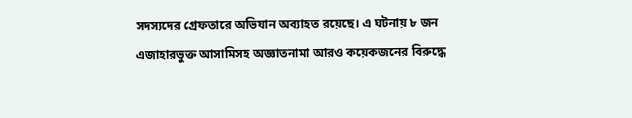সদস্যদের গ্রেফতারে অভিযান অব্যাহত রয়েছে। এ ঘটনায় ৮ জন এজাহারভুক্ত আসামিসহ অজ্ঞাতনামা আরও কয়েকজনের বিরুদ্ধে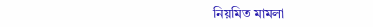নিয়মিত মামলা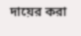দায়ের করা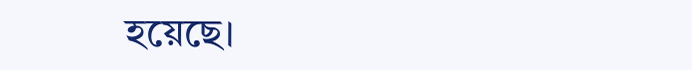হয়েছে।